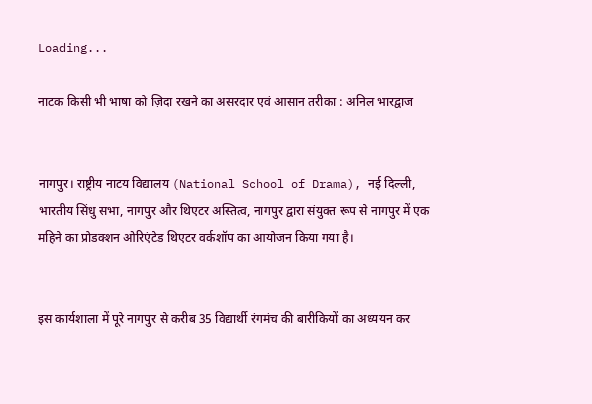Loading...

नाटक किसी भी भाषा को ज़िदा रखने का असरदार एवं आसान तरीका : अनिल भारद्वाज


नागपुर। राष्ट्रीय नाटय विद्यालय (National School of Drama), नई दिल्ली, भारतीय सिंधु सभा, नागपुर और थिएटर अस्तित्व, नागपुर द्वारा संयुक्त रूप से नागपुर में एक महिने का प्रोडक्शन ओरिएंटेड थिएटर वर्कशॉप का आयोजन किया गया है।


इस कार्यशाला में पूरे नागपुर से करीब 35 विद्यार्थी रंगमंच की बारीकियों का अध्ययन कर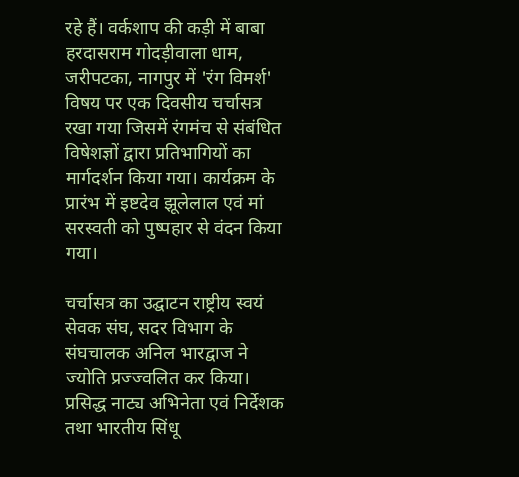रहे हैं। वर्कशाप की कड़ी में बाबा हरदासराम गोदड़ीवाला धाम, जरीपटका, नागपुर में 'रंग विमर्श' विषय पर एक दिवसीय चर्चासत्र रखा गया जिसमें रंगमंच से संबंधित विषेशज्ञों द्वारा प्रतिभागियों का मार्गदर्शन किया गया। कार्यक्रम के प्रारंभ में इष्टदेव झूलेलाल एवं मां सरस्वती को पुष्पहार से वंदन किया गया।

चर्चासत्र का उद्घाटन राष्ट्रीय स्वयं सेवक संघ, सदर विभाग के संघचालक अनिल भारद्वाज ने ज्योति प्रज्ज्वलित कर किया। प्रसिद्ध नाट्य अभिनेता एवं निर्देशक तथा भारतीय सिंधू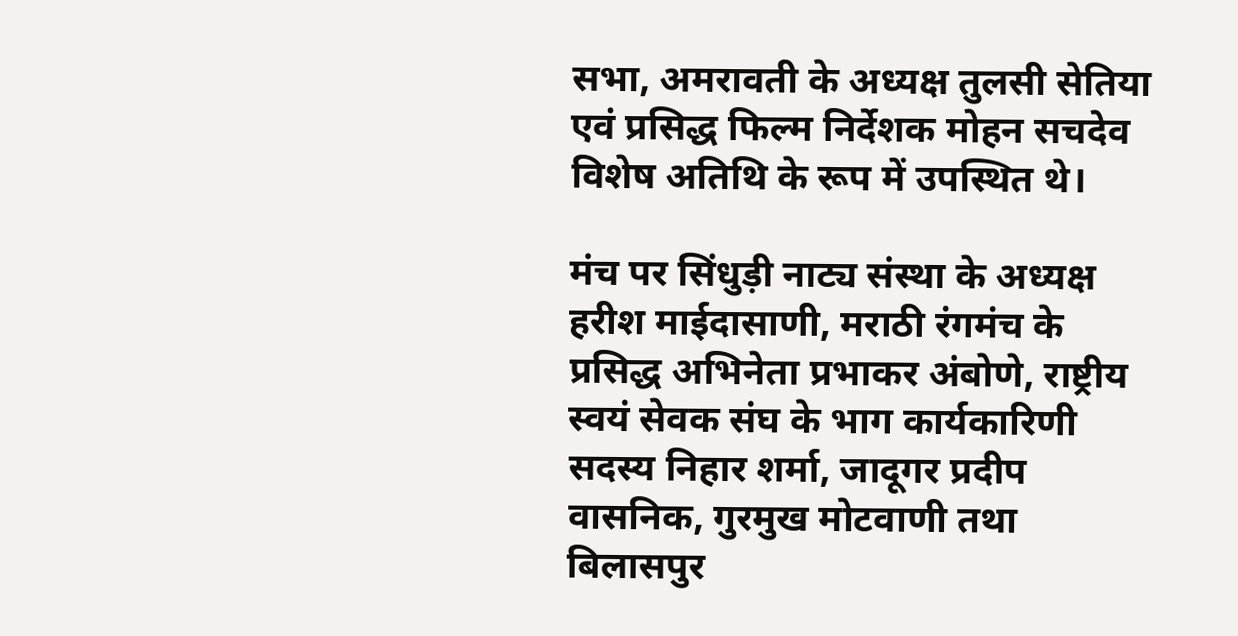सभा, अमरावती के अध्यक्ष तुलसी सेतिया एवं प्रसिद्ध फिल्म निर्देशक मोहन सचदेव विशेष अतिथि के रूप में उपस्थित थे।

मंच पर सिंधुड़ी नाट्य संस्था के अध्यक्ष हरीश माईदासाणी, मराठी रंगमंच के प्रसिद्ध अभिनेता प्रभाकर अंबोणे, राष्ट्रीय स्वयं सेवक संघ के भाग कार्यकारिणी सदस्य निहार शर्मा, जादूगर प्रदीप वासनिक, गुरमुख मोटवाणी तथा बिलासपुर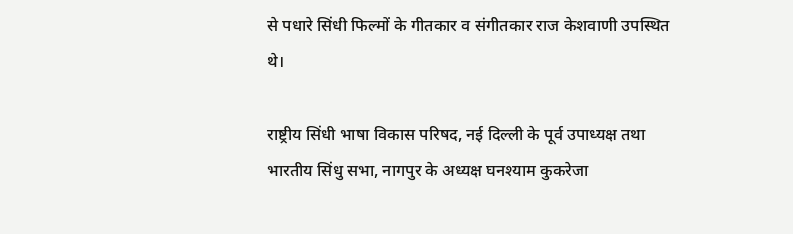से पधारे सिंधी फिल्मों के गीतकार व संगीतकार राज केशवाणी उपस्थित थे।

राष्ट्रीय सिंधी भाषा विकास परिषद, नई दिल्ली के पूर्व उपाध्यक्ष तथा भारतीय सिंधु सभा, नागपुर के अध्यक्ष घनश्याम कुकरेजा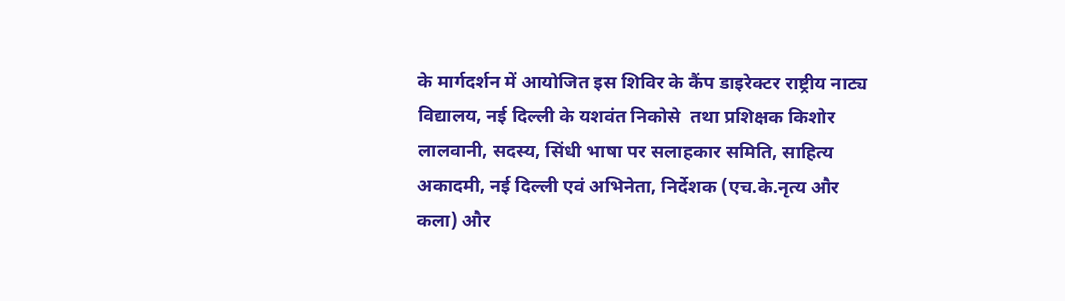के मार्गदर्शन में आयोजित इस शिविर के कैंप डाइरेक्टर राष्ट्रीय नाट्य विद्यालय, नई दिल्ली के यशवंत निकोसे  तथा प्रशिक्षक किशोर लालवानी, सदस्य, सिंधी भाषा पर सलाहकार समिति, साहित्य अकादमी, नई दिल्ली एवं अभिनेता, निर्देशक (एच.के.नृत्य और कला) और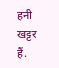हनी खट्टर हैं.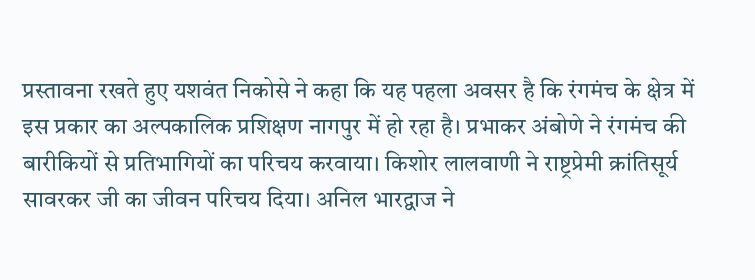प्रस्तावना रखते हुए यशवंत निकोसे ने कहा कि यह पहला अवसर है कि रंगमंच के क्षेत्र में इस प्रकार का अल्पकालिक प्रशिक्षण नागपुर में हो रहा है। प्रभाकर अंबोणे ने रंगमंच की बारीकियों से प्रतिभागियों का परिचय करवाया। किशोर लालवाणी ने राष्ट्रप्रेमी क्रांतिसूर्य सावरकर जी का जीवन परिचय दिया। अनिल भारद्वाज ने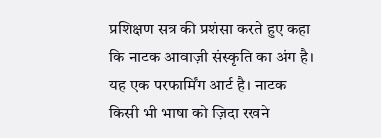प्रशिक्षण सत्र की प्रशंसा करते हुए कहा कि नाटक आवाज़ी संस्कृति का अंग है। यह एक परफार्मिंग आर्ट है। नाटक किसी भी भाषा को ज़िदा रखने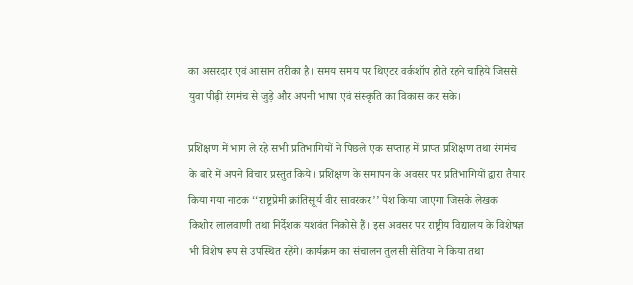का असरदार एवं आसान तरीका है। समय समय पर थिएटर वर्कशॉप होते रहने चाहिये जिससे युवा पीढ़ी रंगमंच से जुड़े और अपनी भाषा एवं संस्कृति का विकास कर सके।

प्रशिक्षण में भाग ले रहे सभी प्रतिभागियों ने पिछले एक सप्ताह में प्राप्त प्रशिक्षण तथा रंगमंच के बारे में अपने विचार प्रस्तुत किये। प्रशिक्षण के समापन के अवसर पर प्रतिभागियों द्वारा तैयार किया गया नाटक ‘‘राष्ट्रप्रेमी क्रांतिसूर्य वीर सावरकर’’ पेश किया जाएगा जिसके लेखक किशोर लालवाणी तथा निर्देशक यशवंत निकोसे हैं। इस अवसर पर राष्ट्रीय विद्यालय के विशेषज्ञ भी विशेष रूप से उपस्थित रहेंगे। कार्यक्रम का संचालन तुलसी सेतिया ने किया तथा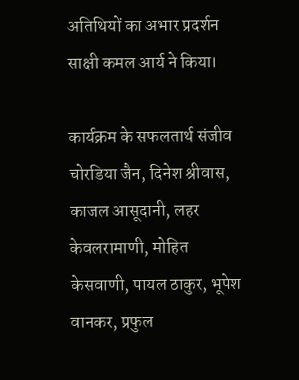अतिथियों का अभार प्रदर्शन साक्षी कमल आर्य ने किया।

कार्यक्रम के सफलतार्थ संजीव चोरडिया जैन, दिनेश श्रीवास, काजल आसूदानी, लहर केवलरामाणी, मोहित केसवाणी, पायल ठाकुर, भूपेश वानकर, प्रफुल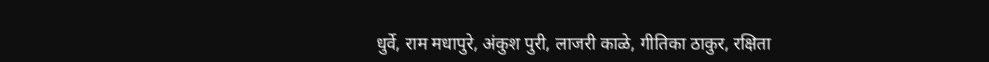धुर्वे, राम मधापुरे, अंकुश पुरी, लाजरी काळे, गीतिका ठाकुर, रक्षिता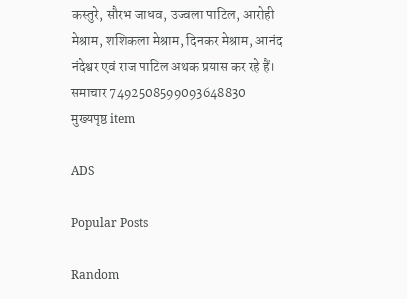कस्तुरे, सौरभ जाधव, उज्वला पाटिल, आरोही मेश्राम, शशिकला मेश्राम, दिनकर मेश्राम, आनंद नंदेश्वर एवं राज पाटिल अथक प्रयास कर रहे हैं।
समाचार 7492508599093648830
मुख्यपृष्ठ item

ADS

Popular Posts

Random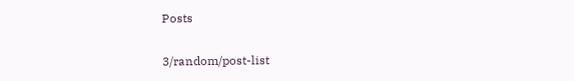Posts

3/random/post-list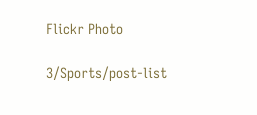Flickr Photo

3/Sports/post-list